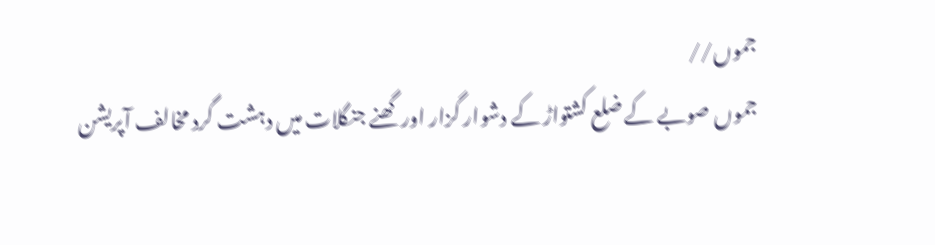جموں//
جموں صوبے کے ضلع کشتواڑ کے دشوار گزار اور گھنے جنگلات میں دہشت گرد مخالف آپریشن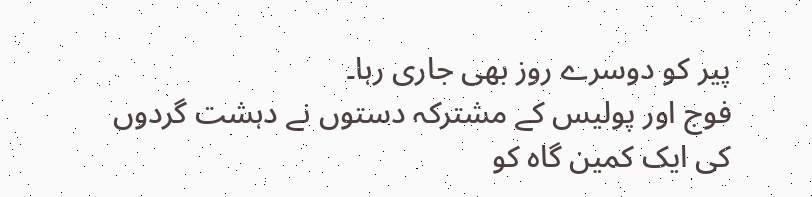پیر کو دوسرے روز بھی جاری رہا۔
فوج اور پولیس کے مشترکہ دستوں نے دہشت گردوں کی ایک کمین گاہ کو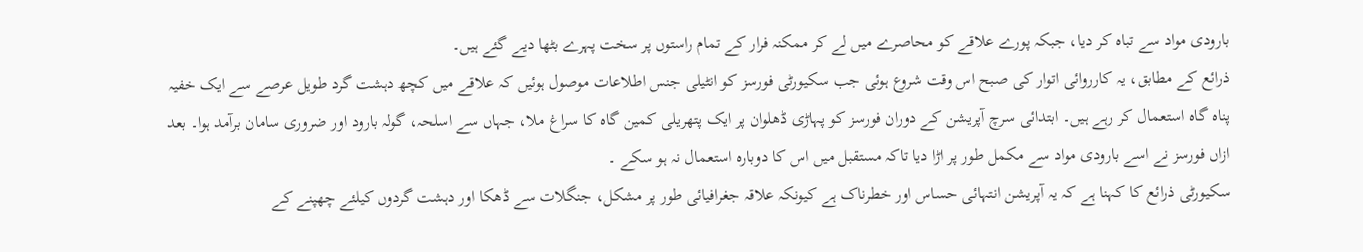بارودی مواد سے تباہ کر دیا، جبکہ پورے علاقے کو محاصرے میں لے کر ممکنہ فرار کے تمام راستوں پر سخت پہرے بٹھا دیے گئے ہیں۔
ذرائع کے مطابق، یہ کارروائی اتوار کی صبح اس وقت شروع ہوئی جب سکیورٹی فورسز کو انٹیلی جنس اطلاعات موصول ہوئیں کہ علاقے میں کچھ دہشت گرد طویل عرصے سے ایک خفیہ پناہ گاہ استعمال کر رہے ہیں۔ ابتدائی سرچ آپریشن کے دوران فورسز کو پہاڑی ڈھلوان پر ایک پتھریلی کمین گاہ کا سراغ ملا، جہاں سے اسلحہ، گولہ بارود اور ضروری سامان برآمد ہوا۔ بعد ازاں فورسز نے اسے بارودی مواد سے مکمل طور پر اڑا دیا تاکہ مستقبل میں اس کا دوبارہ استعمال نہ ہو سکے ۔
سکیورٹی ذرائع کا کہنا ہے کہ یہ آپریشن انتہائی حساس اور خطرناک ہے کیونکہ علاقہ جغرافیائی طور پر مشکل، جنگلات سے ڈھکا اور دہشت گردوں کیلئے چھپنے کے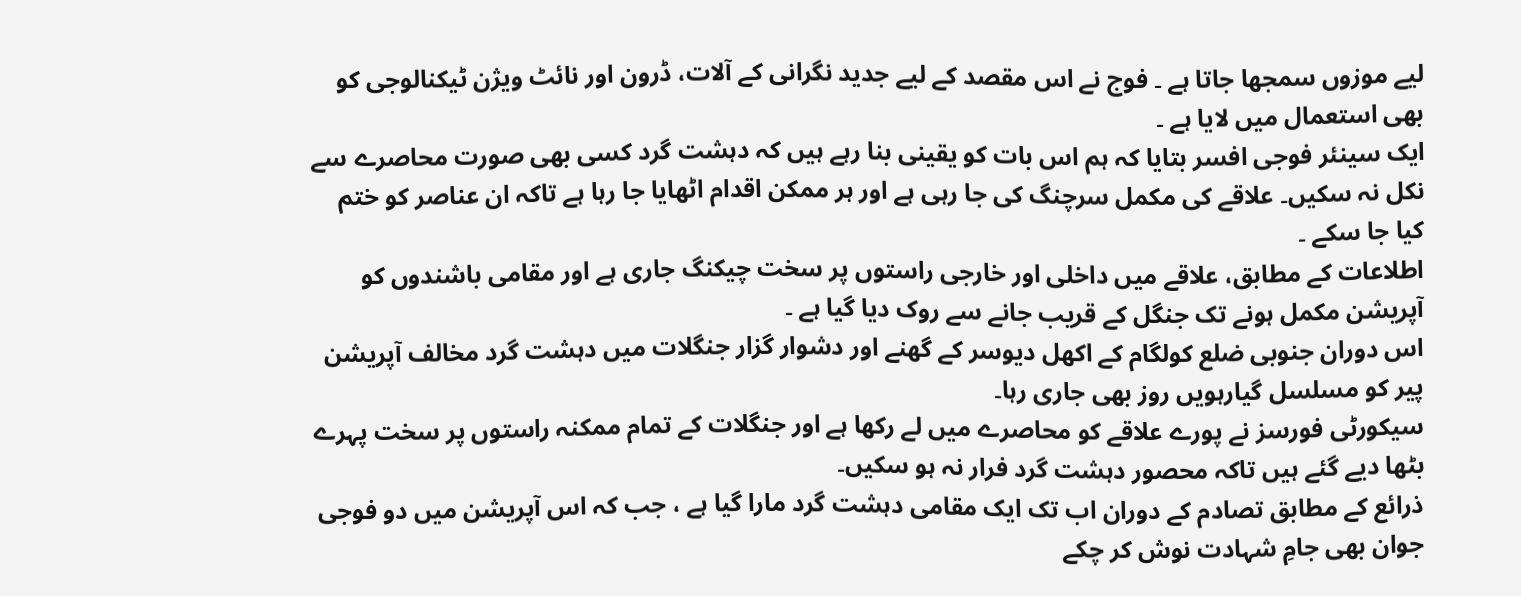لیے موزوں سمجھا جاتا ہے ۔ فوج نے اس مقصد کے لیے جدید نگرانی کے آلات، ڈرون اور نائٹ ویژن ٹیکنالوجی کو بھی استعمال میں لایا ہے ۔
ایک سینئر فوجی افسر بتایا کہ ہم اس بات کو یقینی بنا رہے ہیں کہ دہشت گرد کسی بھی صورت محاصرے سے نکل نہ سکیں۔ علاقے کی مکمل سرچنگ کی جا رہی ہے اور ہر ممکن اقدام اٹھایا جا رہا ہے تاکہ ان عناصر کو ختم کیا جا سکے ۔
اطلاعات کے مطابق، علاقے میں داخلی اور خارجی راستوں پر سخت چیکنگ جاری ہے اور مقامی باشندوں کو آپریشن مکمل ہونے تک جنگل کے قریب جانے سے روک دیا گیا ہے ۔
اس دوران جنوبی ضلع کولگام کے اکھل دیوسر کے گھنے اور دشوار گزار جنگلات میں دہشت گرد مخالف آپریشن پیر کو مسلسل گیارہویں روز بھی جاری رہا۔
سیکورٹی فورسز نے پورے علاقے کو محاصرے میں لے رکھا ہے اور جنگلات کے تمام ممکنہ راستوں پر سخت پہرے بٹھا دیے گئے ہیں تاکہ محصور دہشت گرد فرار نہ ہو سکیں۔
ذرائع کے مطابق تصادم کے دوران اب تک ایک مقامی دہشت گرد مارا گیا ہے ، جب کہ اس آپریشن میں دو فوجی جوان بھی جامِ شہادت نوش کر چکے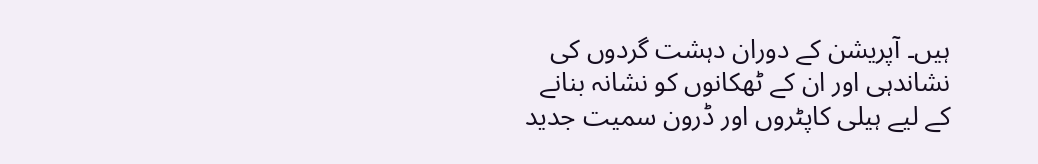ہیں۔ آپریشن کے دوران دہشت گردوں کی نشاندہی اور ان کے ٹھکانوں کو نشانہ بنانے کے لیے ہیلی کاپٹروں اور ڈرون سمیت جدید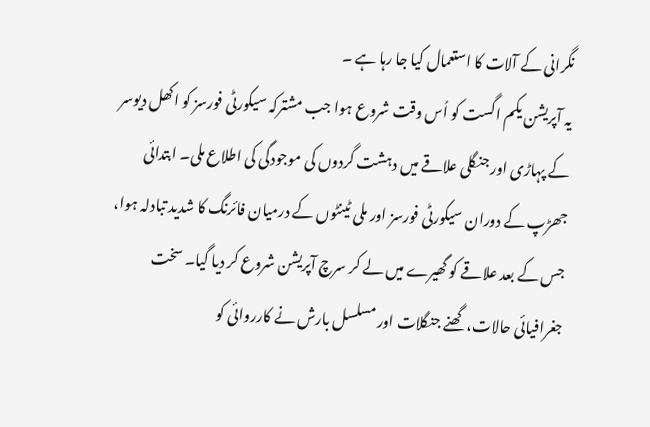نگرانی کے آلات کا استعمال کیا جا رہا ہے ۔
یہ آپریشن یکم اگست کو اُس وقت شروع ہوا جب مشترکہ سیکورٹی فورسز کو اکھل دیوسر کے پہاڑی اور جنگلی علاقے میں دہشت گردوں کی موجودگی کی اطلاع ملی۔ ابتدائی جھڑپ کے دوران سیکورٹی فورسز اور ملی ٹینٹوں کے درمیان فائرنگ کا شدید تبادلہ ہوا، جس کے بعد علاقے کو گھیرے میں لے کر سرچ آپریشن شروع کر دیا گیا۔ سخت جغرافیائی حالات، گھنے جنگلات اور مسلسل بارش نے کارروائی کو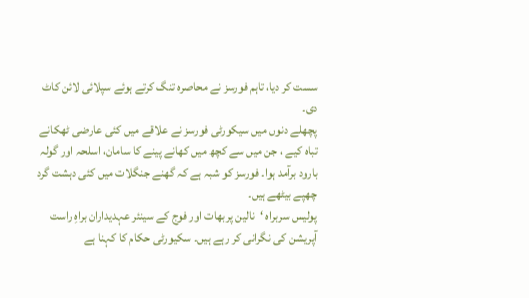سست کر دیا، تاہم فورسز نے محاصرہ تنگ کرتے ہوئے سپلائی لائن کاٹ دی۔
پچھلے دنوں میں سیکورٹی فورسز نے علاقے میں کئی عارضی ٹھکانے تباہ کیے ، جن میں سے کچھ میں کھانے پینے کا سامان، اسلحہ اور گولہ بارود برآمد ہوا۔ فورسز کو شبہ ہے کہ گھنے جنگلات میں کئی دہشت گرد چھپے بیٹھے ہیں۔
پولیس سربراہ ‘نالین پربھات اور فوج کے سینئر عہدیداران براہِ راست آپریشن کی نگرانی کر رہے ہیں۔ سکیورٹی حکام کا کہنا ہے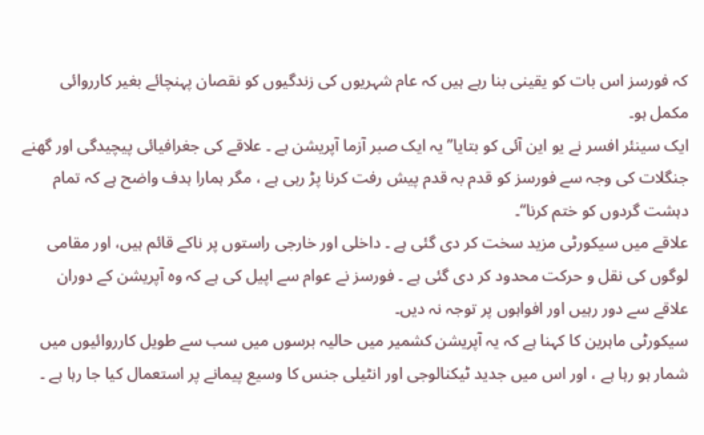کہ فورسز اس بات کو یقینی بنا رہے ہیں کہ عام شہریوں کی زندگیوں کو نقصان پہنچائے بغیر کارروائی مکمل ہو۔
ایک سینئر افسر نے یو این آئی کو بتایا’’یہ ایک صبر آزما آپریشن ہے ۔ علاقے کی جغرافیائی پیچیدگی اور گھنے جنگلات کی وجہ سے فورسز کو قدم بہ قدم پیش رفت کرنا پڑ رہی ہے ، مگر ہمارا ہدف واضح ہے کہ تمام دہشت گردوں کو ختم کرنا‘‘۔
علاقے میں سیکورٹی مزید سخت کر دی گئی ہے ۔ داخلی اور خارجی راستوں پر ناکے قائم ہیں، اور مقامی لوگوں کی نقل و حرکت محدود کر دی گئی ہے ۔ فورسز نے عوام سے اپیل کی ہے کہ وہ آپریشن کے دوران علاقے سے دور رہیں اور افواہوں پر توجہ نہ دیں۔
سیکورٹی ماہرین کا کہنا ہے کہ یہ آپریشن کشمیر میں حالیہ برسوں میں سب سے طویل کارروائیوں میں شمار ہو رہا ہے ، اور اس میں جدید ٹیکنالوجی اور انٹیلی جنس کا وسیع پیمانے پر استعمال کیا جا رہا ہے ۔